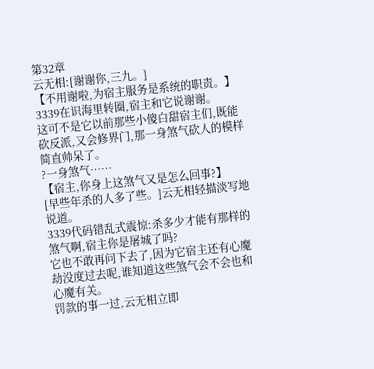第32章
云无相:[谢谢你,三九。]
【不用谢啦,为宿主服务是系统的职责。】
3339在识海里转圈,宿主和它说谢谢。
这可不是它以前那些小傻白甜宿主们,既能砍反派,又会修界门,那一身煞气砍人的模样简直帅呆了。
?一身煞气……
【宿主,你身上这煞气又是怎么回事?】
[早些年杀的人多了些。]云无相轻描淡写地说道。
3339代码错乱式震惊:杀多少才能有那样的煞气啊,宿主你是屠城了吗?
它也不敢再问下去了,因为它宿主还有心魔劫没度过去呢,谁知道这些煞气会不会也和心魔有关。
罚款的事一过,云无相立即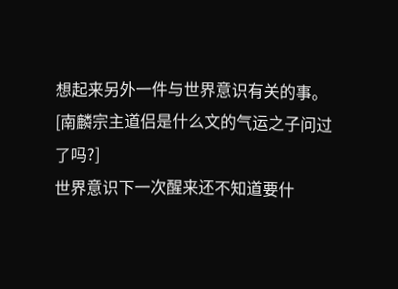想起来另外一件与世界意识有关的事。
[南麟宗主道侣是什么文的气运之子问过了吗?]
世界意识下一次醒来还不知道要什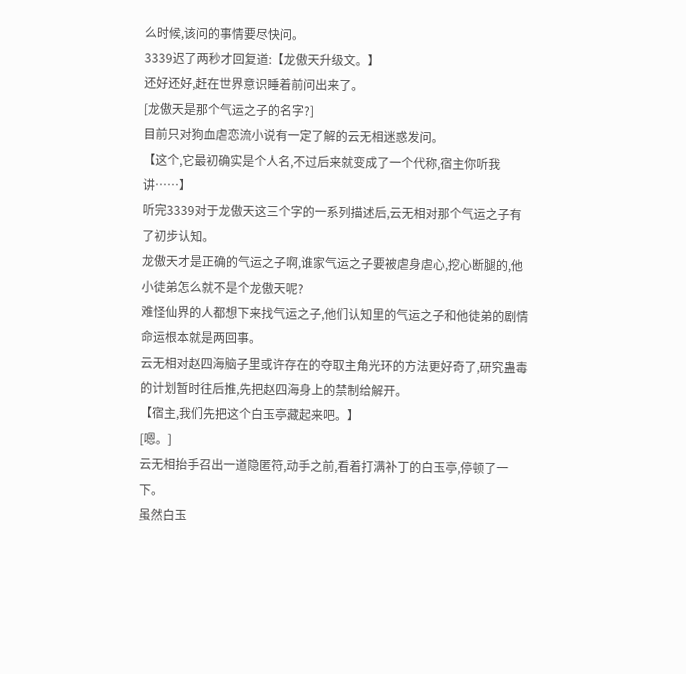么时候,该问的事情要尽快问。
3339迟了两秒才回复道:【龙傲天升级文。】
还好还好,赶在世界意识睡着前问出来了。
[龙傲天是那个气运之子的名字?]
目前只对狗血虐恋流小说有一定了解的云无相迷惑发问。
【这个,它最初确实是个人名,不过后来就变成了一个代称,宿主你听我讲……】
听完3339对于龙傲天这三个字的一系列描述后,云无相对那个气运之子有了初步认知。
龙傲天才是正确的气运之子啊,谁家气运之子要被虐身虐心,挖心断腿的,他小徒弟怎么就不是个龙傲天呢?
难怪仙界的人都想下来找气运之子,他们认知里的气运之子和他徒弟的剧情命运根本就是两回事。
云无相对赵四海脑子里或许存在的夺取主角光环的方法更好奇了,研究蛊毒的计划暂时往后推,先把赵四海身上的禁制给解开。
【宿主,我们先把这个白玉亭藏起来吧。】
[嗯。]
云无相抬手召出一道隐匿符,动手之前,看着打满补丁的白玉亭,停顿了一下。
虽然白玉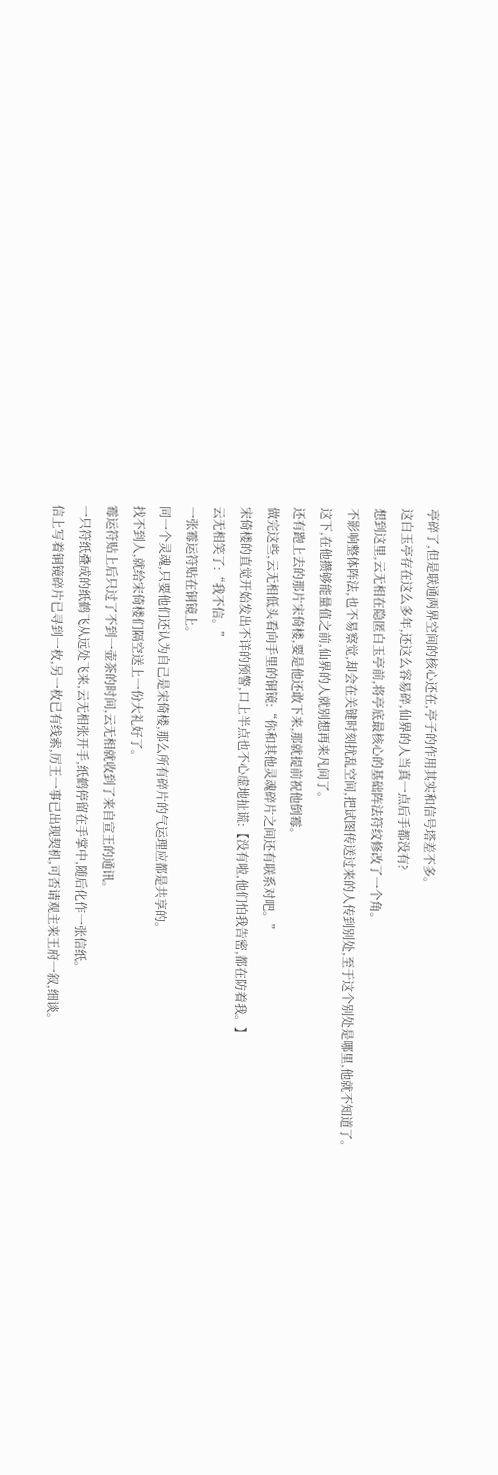亭碎了,但是联通两界空间的核心还在,亭子的作用其实和信号塔差不多。
这白玉亭存在这么多年,还这么容易碎,仙界的人当真一点后手都没有?
想到这里,云无相在隐匿白玉亭前,将亭底最核心的基础阵法符纹修改了一个角。
不影响整体阵法,也不易察觉,却会在关键时刻扰乱空间,把试图传送过来的人传到别处,至于这个别处是哪里,他就不知道了。
这下,在他攒够能量值之前,仙界的人就别想再来凡间了。
还有跑上去的那片宋倚楼,要是他还敢下来,那就提前祝他倒霉。
做完这些,云无相低头看向手里的铜镜:“你和其他灵魂碎片之间还有联系对吧。”
宋倚楼的直觉开始发出不详的预警,口上半点也不心虚地扯谎:【没有啦,他们怕我告密,都在防着我。】
云无相笑了:“我不信。”
一张霉运符贴在铜镜上。
同一个灵魂,只要他们还认为自己是宋倚楼,那么所有碎片的气运理应都是共享的。
找不到人,就给宋倚楼们隔空送上一份大礼好了。
霉运符贴上后只过了不到一壶茶的时间,云无相就收到了来自宣王的通讯。
一只符纸叠成的纸鹤飞从远处飞来,云无相张开手,纸鹤停留在手掌中,随后化作一张信纸。
信上写着铜镜碎片已寻到一枚,另一枚已有线索,厉王一事已出现契机,可否请观主来王府一叙,细谈。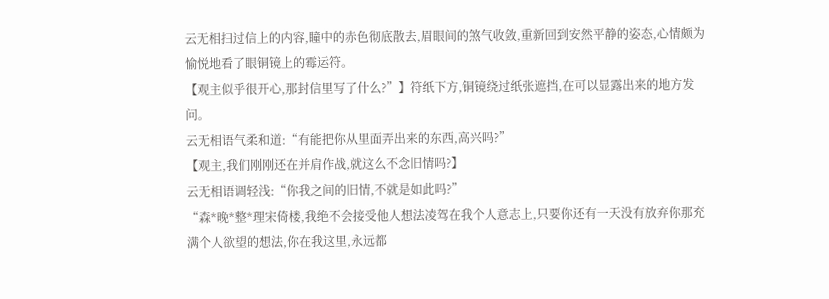云无相扫过信上的内容,瞳中的赤色彻底散去,眉眼间的煞气收敛,重新回到安然平静的姿态,心情颇为愉悦地看了眼铜镜上的霉运符。
【观主似乎很开心,那封信里写了什么?”】符纸下方,铜镜绕过纸张遮挡,在可以显露出来的地方发问。
云无相语气柔和道:“有能把你从里面弄出来的东西,高兴吗?”
【观主,我们刚刚还在并肩作战,就这么不念旧情吗?】
云无相语调轻浅:“你我之间的旧情,不就是如此吗?”
“森*晚*整*理宋倚楼,我绝不会接受他人想法凌驾在我个人意志上,只要你还有一天没有放弃你那充满个人欲望的想法,你在我这里,永远都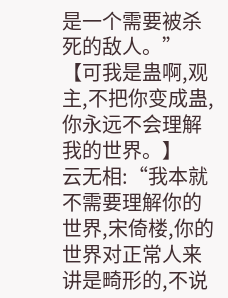是一个需要被杀死的敌人。”
【可我是蛊啊,观主,不把你变成蛊,你永远不会理解我的世界。】
云无相:“我本就不需要理解你的世界,宋倚楼,你的世界对正常人来讲是畸形的,不说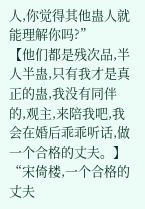人,你觉得其他蛊人就能理解你吗?”
【他们都是残次品,半人半蛊,只有我才是真正的蛊,我没有同伴的,观主,来陪我吧,我会在婚后乖乖听话,做一个合格的丈夫。】
“宋倚楼,一个合格的丈夫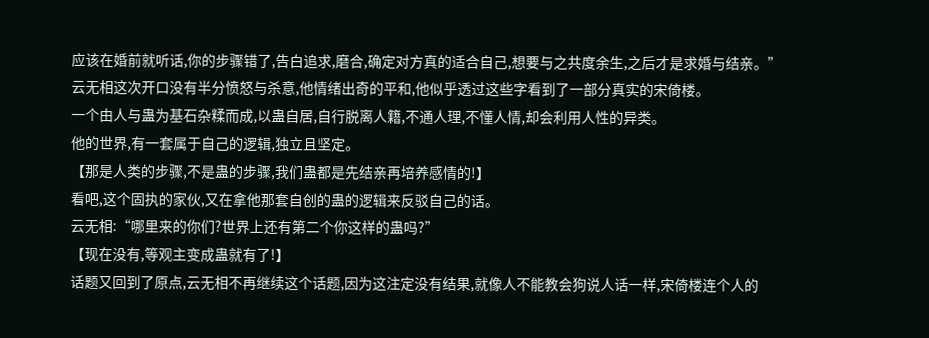应该在婚前就听话,你的步骤错了,告白追求,磨合,确定对方真的适合自己,想要与之共度余生,之后才是求婚与结亲。”
云无相这次开口没有半分愤怒与杀意,他情绪出奇的平和,他似乎透过这些字看到了一部分真实的宋倚楼。
一个由人与蛊为基石杂糅而成,以蛊自居,自行脱离人籍,不通人理,不懂人情,却会利用人性的异类。
他的世界,有一套属于自己的逻辑,独立且坚定。
【那是人类的步骤,不是蛊的步骤,我们蛊都是先结亲再培养感情的!】
看吧,这个固执的家伙,又在拿他那套自创的蛊的逻辑来反驳自己的话。
云无相:“哪里来的你们?世界上还有第二个你这样的蛊吗?”
【现在没有,等观主变成蛊就有了!】
话题又回到了原点,云无相不再继续这个话题,因为这注定没有结果,就像人不能教会狗说人话一样,宋倚楼连个人的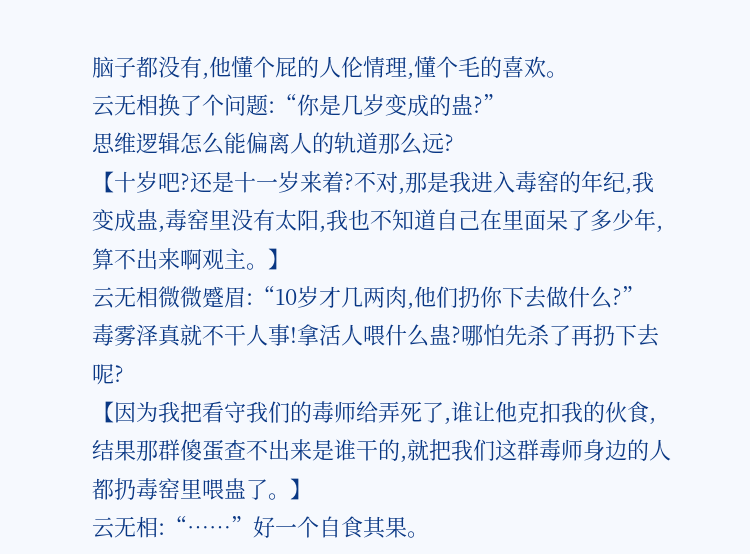脑子都没有,他懂个屁的人伦情理,懂个毛的喜欢。
云无相换了个问题:“你是几岁变成的蛊?”
思维逻辑怎么能偏离人的轨道那么远?
【十岁吧?还是十一岁来着?不对,那是我进入毒窑的年纪,我变成蛊,毒窑里没有太阳,我也不知道自己在里面呆了多少年,算不出来啊观主。】
云无相微微蹙眉:“10岁才几两肉,他们扔你下去做什么?”
毒雾泽真就不干人事!拿活人喂什么蛊?哪怕先杀了再扔下去呢?
【因为我把看守我们的毒师给弄死了,谁让他克扣我的伙食,结果那群傻蛋查不出来是谁干的,就把我们这群毒师身边的人都扔毒窑里喂蛊了。】
云无相:“……”好一个自食其果。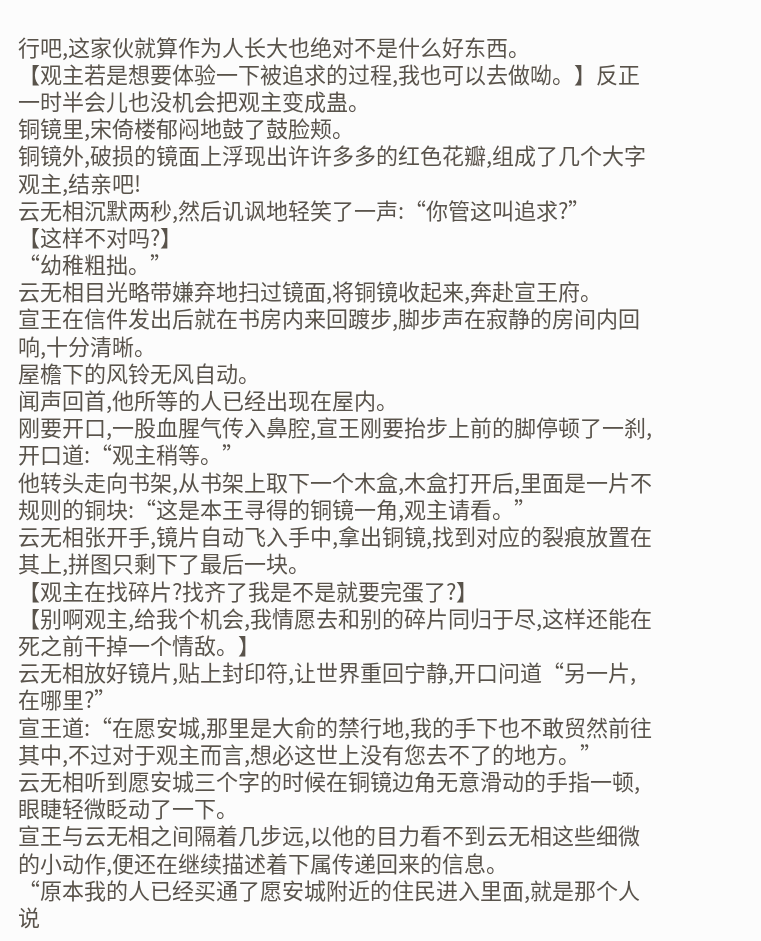行吧,这家伙就算作为人长大也绝对不是什么好东西。
【观主若是想要体验一下被追求的过程,我也可以去做呦。】反正一时半会儿也没机会把观主变成蛊。
铜镜里,宋倚楼郁闷地鼓了鼓脸颊。
铜镜外,破损的镜面上浮现出许许多多的红色花瓣,组成了几个大字观主,结亲吧!
云无相沉默两秒,然后讥讽地轻笑了一声:“你管这叫追求?”
【这样不对吗?】
“幼稚粗拙。”
云无相目光略带嫌弃地扫过镜面,将铜镜收起来,奔赴宣王府。
宣王在信件发出后就在书房内来回踱步,脚步声在寂静的房间内回响,十分清晰。
屋檐下的风铃无风自动。
闻声回首,他所等的人已经出现在屋内。
刚要开口,一股血腥气传入鼻腔,宣王刚要抬步上前的脚停顿了一刹,开口道:“观主稍等。”
他转头走向书架,从书架上取下一个木盒,木盒打开后,里面是一片不规则的铜块:“这是本王寻得的铜镜一角,观主请看。”
云无相张开手,镜片自动飞入手中,拿出铜镜,找到对应的裂痕放置在其上,拼图只剩下了最后一块。
【观主在找碎片?找齐了我是不是就要完蛋了?】
【别啊观主,给我个机会,我情愿去和别的碎片同归于尽,这样还能在死之前干掉一个情敌。】
云无相放好镜片,贴上封印符,让世界重回宁静,开口问道“另一片,在哪里?”
宣王道:“在愿安城,那里是大俞的禁行地,我的手下也不敢贸然前往其中,不过对于观主而言,想必这世上没有您去不了的地方。”
云无相听到愿安城三个字的时候在铜镜边角无意滑动的手指一顿,眼睫轻微眨动了一下。
宣王与云无相之间隔着几步远,以他的目力看不到云无相这些细微的小动作,便还在继续描述着下属传递回来的信息。
“原本我的人已经买通了愿安城附近的住民进入里面,就是那个人说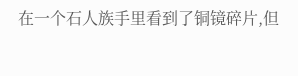在一个石人族手里看到了铜镜碎片,但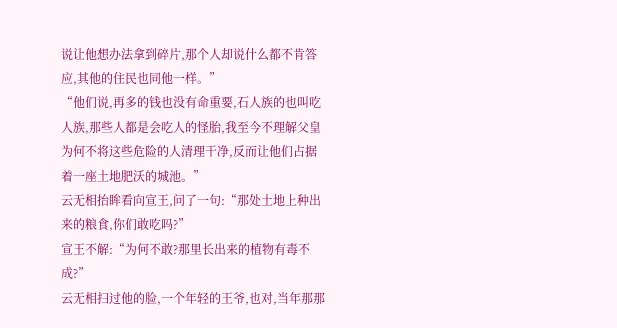说让他想办法拿到碎片,那个人却说什么都不肯答应,其他的住民也同他一样。”
“他们说,再多的钱也没有命重要,石人族的也叫吃人族,那些人都是会吃人的怪胎,我至今不理解父皇为何不将这些危险的人清理干净,反而让他们占据着一座土地肥沃的城池。”
云无相抬眸看向宣王,问了一句:“那处土地上种出来的粮食,你们敢吃吗?”
宣王不解:“为何不敢?那里长出来的植物有毒不成?”
云无相扫过他的脸,一个年轻的王爷,也对,当年那那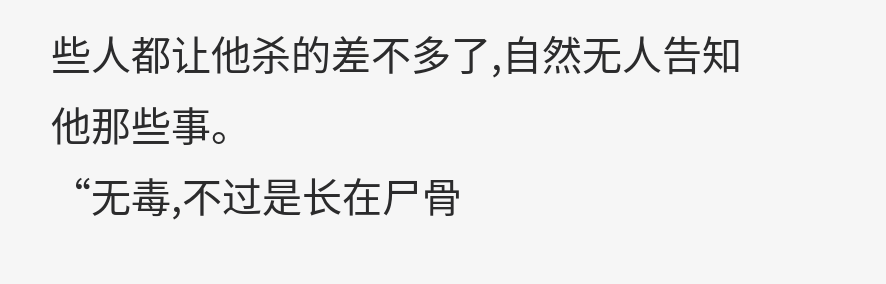些人都让他杀的差不多了,自然无人告知他那些事。
“无毒,不过是长在尸骨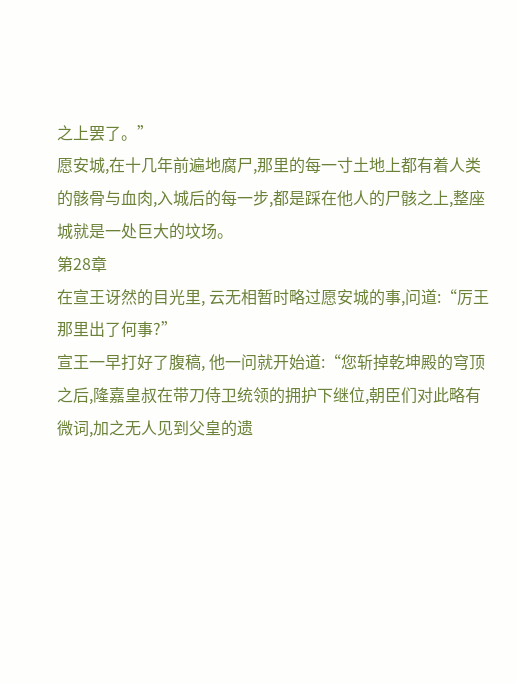之上罢了。”
愿安城,在十几年前遍地腐尸,那里的每一寸土地上都有着人类的骸骨与血肉,入城后的每一步,都是踩在他人的尸骸之上,整座城就是一处巨大的坟场。
第28章
在宣王讶然的目光里, 云无相暂时略过愿安城的事,问道:“厉王那里出了何事?”
宣王一早打好了腹稿, 他一问就开始道:“您斩掉乾坤殿的穹顶之后,隆嘉皇叔在带刀侍卫统领的拥护下继位,朝臣们对此略有微词,加之无人见到父皇的遗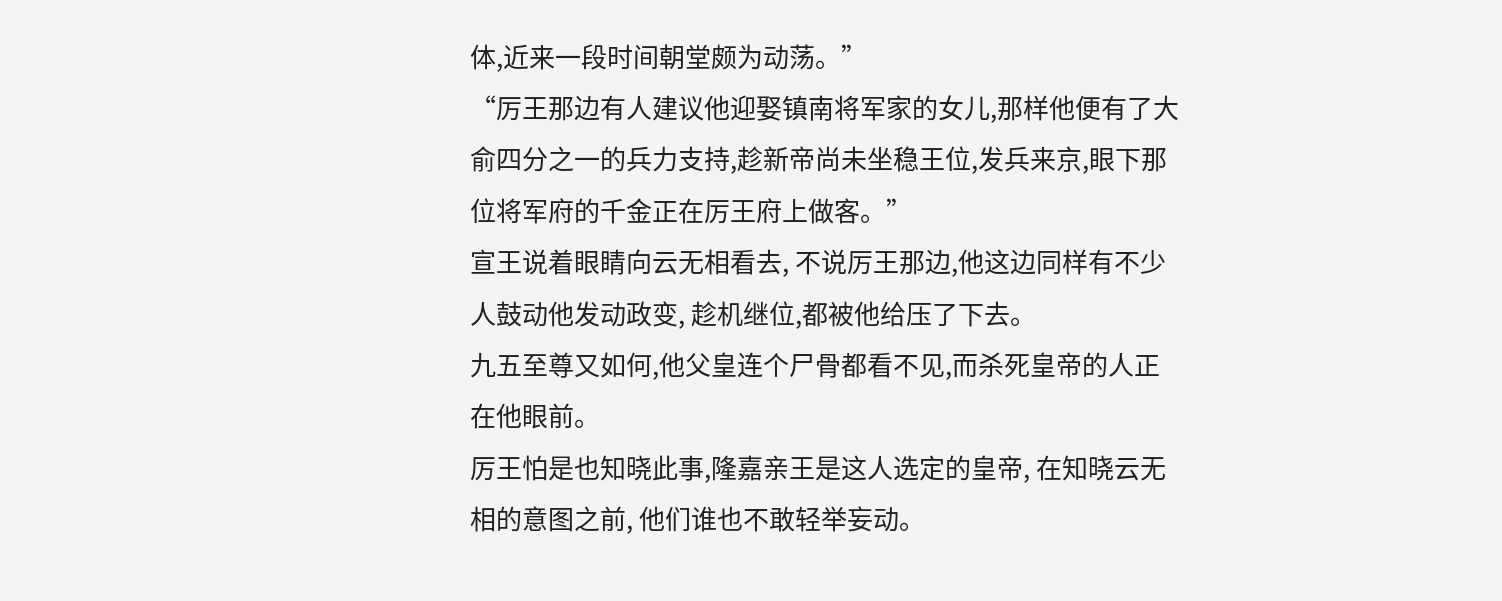体,近来一段时间朝堂颇为动荡。”
“厉王那边有人建议他迎娶镇南将军家的女儿,那样他便有了大俞四分之一的兵力支持,趁新帝尚未坐稳王位,发兵来京,眼下那位将军府的千金正在厉王府上做客。”
宣王说着眼睛向云无相看去, 不说厉王那边,他这边同样有不少人鼓动他发动政变, 趁机继位,都被他给压了下去。
九五至尊又如何,他父皇连个尸骨都看不见,而杀死皇帝的人正在他眼前。
厉王怕是也知晓此事,隆嘉亲王是这人选定的皇帝, 在知晓云无相的意图之前, 他们谁也不敢轻举妄动。